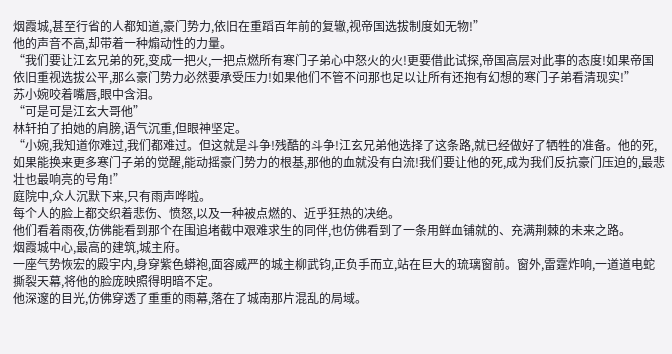烟霞城,甚至行省的人都知道,豪门势力,依旧在重蹈百年前的复辙,视帝国选拔制度如无物!”
他的声音不高,却带着一种煽动性的力量。
“我们要让江玄兄弟的死,变成一把火,一把点燃所有寒门子弟心中怒火的火!更要借此试探,帝国高层对此事的态度!如果帝国依旧重视选拔公平,那么豪门势力必然要承受压力!如果他们不管不问那也足以让所有还抱有幻想的寒门子弟看清现实!”
苏小婉咬着嘴唇,眼中含泪。
“可是可是江玄大哥他”
林轩拍了拍她的肩膀,语气沉重,但眼神坚定。
“小婉,我知道你难过,我们都难过。但这就是斗争!残酷的斗争!江玄兄弟他选择了这条路,就已经做好了牺牲的准备。他的死,如果能换来更多寒门子弟的觉醒,能动摇豪门势力的根基,那他的血就没有白流!我们要让他的死,成为我们反抗豪门压迫的,最悲壮也最响亮的号角!”
庭院中,众人沉默下来,只有雨声哗啦。
每个人的脸上都交织着悲伤、愤怒,以及一种被点燃的、近乎狂热的决绝。
他们看着雨夜,仿佛能看到那个在围追堵截中艰难求生的同伴,也仿佛看到了一条用鲜血铺就的、充满荆棘的未来之路。
烟霞城中心,最高的建筑,城主府。
一座气势恢宏的殿宇内,身穿紫色蟒袍,面容威严的城主柳武钧,正负手而立,站在巨大的琉璃窗前。窗外,雷霆炸响,一道道电蛇撕裂天幕,将他的脸庞映照得明暗不定。
他深邃的目光,仿佛穿透了重重的雨幕,落在了城南那片混乱的局域。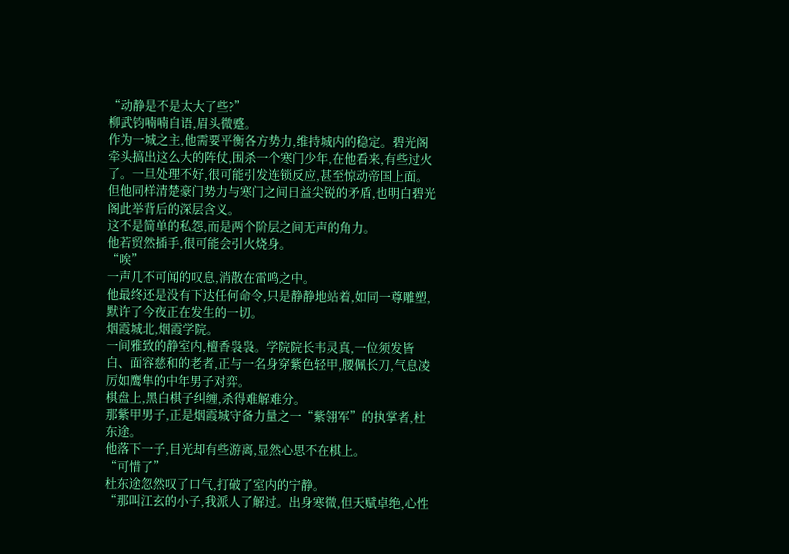“动静是不是太大了些?”
柳武钧喃喃自语,眉头微蹙。
作为一城之主,他需要平衡各方势力,维持城内的稳定。碧光阁牵头搞出这么大的阵仗,围杀一个寒门少年,在他看来,有些过火了。一旦处理不好,很可能引发连锁反应,甚至惊动帝国上面。
但他同样清楚豪门势力与寒门之间日益尖锐的矛盾,也明白碧光阁此举背后的深层含义。
这不是简单的私怨,而是两个阶层之间无声的角力。
他若贸然插手,很可能会引火烧身。
“唉”
一声几不可闻的叹息,消散在雷鸣之中。
他最终还是没有下达任何命令,只是静静地站着,如同一尊雕塑,默许了今夜正在发生的一切。
烟霞城北,烟霞学院。
一间雅致的静室内,檀香袅袅。学院院长韦灵真,一位须发皆白、面容慈和的老者,正与一名身穿紫色轻甲,腰佩长刀,气息凌厉如鹰隼的中年男子对弈。
棋盘上,黑白棋子纠缠,杀得难解难分。
那紫甲男子,正是烟霞城守备力量之一“紫翎军”的执掌者,杜东途。
他落下一子,目光却有些游离,显然心思不在棋上。
“可惜了”
杜东途忽然叹了口气,打破了室内的宁静。
“那叫江玄的小子,我派人了解过。出身寒微,但天赋卓绝,心性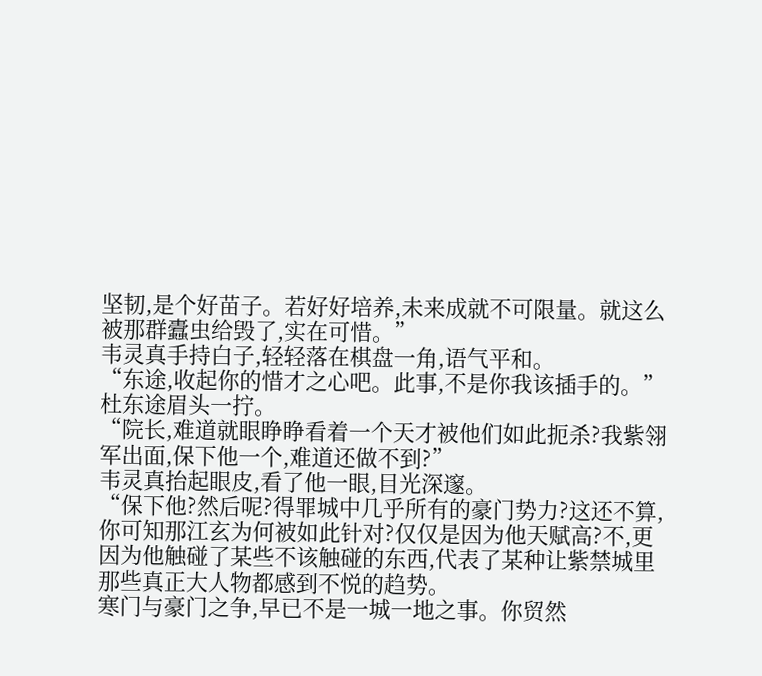坚韧,是个好苗子。若好好培养,未来成就不可限量。就这么被那群蠹虫给毁了,实在可惜。”
韦灵真手持白子,轻轻落在棋盘一角,语气平和。
“东途,收起你的惜才之心吧。此事,不是你我该插手的。”
杜东途眉头一拧。
“院长,难道就眼睁睁看着一个天才被他们如此扼杀?我紫翎军出面,保下他一个,难道还做不到?”
韦灵真抬起眼皮,看了他一眼,目光深邃。
“保下他?然后呢?得罪城中几乎所有的豪门势力?这还不算,你可知那江玄为何被如此针对?仅仅是因为他天赋高?不,更因为他触碰了某些不该触碰的东西,代表了某种让紫禁城里那些真正大人物都感到不悦的趋势。
寒门与豪门之争,早已不是一城一地之事。你贸然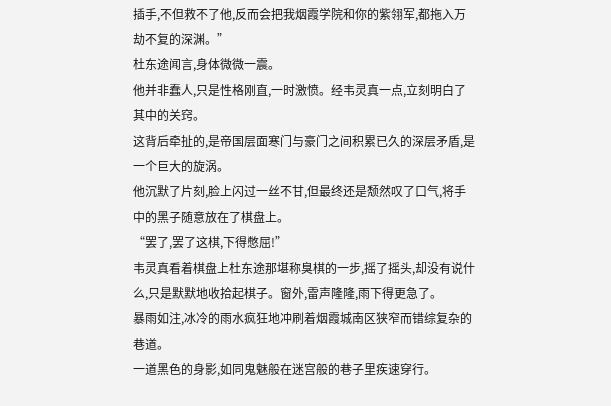插手,不但救不了他,反而会把我烟霞学院和你的紫翎军,都拖入万劫不复的深渊。”
杜东途闻言,身体微微一震。
他并非蠢人,只是性格刚直,一时激愤。经韦灵真一点,立刻明白了其中的关窍。
这背后牵扯的,是帝国层面寒门与豪门之间积累已久的深层矛盾,是一个巨大的旋涡。
他沉默了片刻,脸上闪过一丝不甘,但最终还是颓然叹了口气,将手中的黑子随意放在了棋盘上。
“罢了,罢了这棋,下得憋屈!”
韦灵真看着棋盘上杜东途那堪称臭棋的一步,摇了摇头,却没有说什么,只是默默地收拾起棋子。窗外,雷声隆隆,雨下得更急了。
暴雨如注,冰冷的雨水疯狂地冲刷着烟霞城南区狭窄而错综复杂的巷道。
一道黑色的身影,如同鬼魅般在迷宫般的巷子里疾速穿行。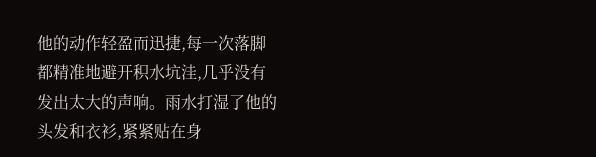他的动作轻盈而迅捷,每一次落脚都精准地避开积水坑洼,几乎没有发出太大的声响。雨水打湿了他的头发和衣衫,紧紧贴在身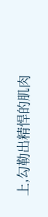上,勾勒出精悍的肌肉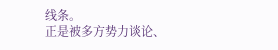线条。
正是被多方势力谈论、